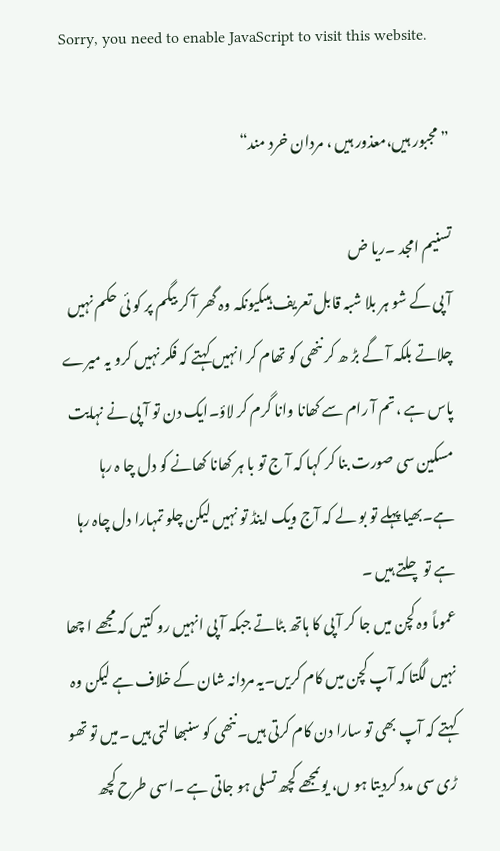Sorry, you need to enable JavaScript to visit this website.

”مجبور ہیں،معذور ہیں ، مردان خرد مند“

تسنیم امجد ۔ریا ض
آ پی کے شو ہر بلا شبہ قابل تعریف ہیںکیونکہ وہ گھر آ کر بیگم پر کو ئی حکم نہیں چلاتے بلکہ آ گے بڑ ھ کر ننھی کو تھام کر انہیں کہتے کہ فکر نہیں کرو یہ میرے پاس ہے ،تم آ رام سے کھانا وانا گرم کر لاؤ۔ایک دن تو آ پی نے نہایت مسکین سی صورت بنا کر کہا کہ آ ج تو با ہر کھانا کھانے کو دل چا ہ رہا ہے۔بھیا پہلے تو بو لے کہ آج ویک اینڈ تو نہیں لیکن چلو تمہارا دل چاہ رہا ہے تو چلتے ہیں ۔
عموماً وہ کچن میں جا کر آ پی کا ہاتھ بٹاتے جبکہ آ پی انہیں رو کتیں کہ مجھے ا چھا نہیں لگتا کہ آپ کچن میں کام کریں۔یہ مردانہ شان کے خلاف ہے لیکن وہ کہتے کہ آپ بھی تو سارا دن کام کرتی ہیں۔ننھی کو سنبھا لتی ہیں ۔میں تو تھو ڑی سی مدد کردیتا ہو ں، یوںمجھے کچھ تسلی ہو جاتی ہے ۔اسی طرح کچھ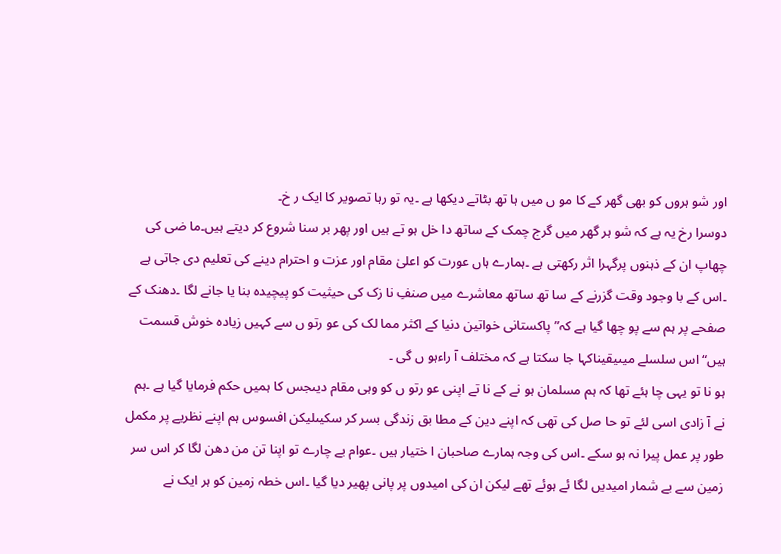اور شو ہروں کو بھی گھر کے کا مو ں میں ہا تھ بٹاتے دیکھا ہے ۔یہ تو رہا تصویر کا ایک ر خ۔
دوسرا رخ یہ ہے کہ شو ہر گھر میں گرج چمک کے ساتھ دا خل ہو تے ہیں اور پھر بر سنا شروع کر دیتے ہیں۔ما ضی کی چھاپ ان کے ذہنوں پرگہرا اثر رکھتی ہے ۔ہمارے ہاں عورت کو اعلیٰ مقام اور عزت و احترام دینے کی تعلیم دی جاتی ہے ۔اس کے با وجود وقت گزرنے کے سا تھ ساتھ معاشرے میں صنفِ نا زک کی حیثیت کو پیچیدہ بنا یا جانے لگا ۔دھنک کے صفحے پر ہم سے پو چھا گیا ہے کہ” پاکستانی خواتین دنیا کے اکثر مما لک کی عو رتو ں سے کہیں زیادہ خوش قسمت ہیں“ اس سلسلے میںیقیناکہا جا سکتا ہے کہ مختلف آ راءہو ں گی ۔
ہو نا تو یہی چا ہئے تھا کہ ہم مسلمان ہو نے کے نا تے اپنی عو رتو ں کو وہی مقام دیںجس کا ہمیں حکم فرمایا گیا ہے ۔ہم نے آ زادی اسی لئے تو حا صل کی تھی کہ اپنے دین کے مطا بق زندگی بسر کر سکیںلیکن افسوس ہم اپنے نظریے پر مکمل طور پر عمل پیرا نہ ہو سکے ۔اس کی وجہ ہمارے صاحبان ا ختیار ہیں ۔عوام بے چارے تو اپنا تن من دھن لگا کر اس سر زمین سے بے شمار امیدیں لگا ئے ہوئے تھے لیکن ان کی امیدوں پر پانی پھیر دیا گیا ۔اس خطہ زمین کو ہر ایک نے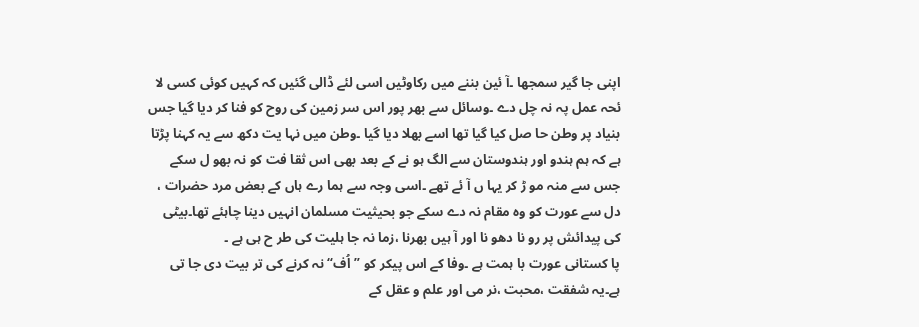اپنی جا گیر سمجھا ۔آ ئین بننے میں رکاوٹیں اسی لئے ڈالی گئیں کہ کہیں کوئی کسی لا ئحہ عمل پہ نہ چل دے ۔وسائل سے بھر پور اس سر زمین کی روح کو فنا کر دیا گیا جس بنیاد پر وطن حا صل کیا گیا تھا اسے بھلا دیا گیا ۔وطن میں نہا یت دکھ سے یہ کہنا پڑتا ہے کہ ہم ہندو اور ہندوستان سے الگ ہو نے کے بعد بھی اس ثقا فت کو نہ بھو ل سکے جس سے منہ مو ڑ کر یہا ں آ ئے تھے ۔اسی وجہ سے ہما رے ہاں کے بعض مرد حضرات ، دل سے عورت کو وہ مقام نہ دے سکے جو بحیثیت مسلمان انہیں دینا چاہئے تھا۔بیٹی کی پیدائش پر رو نا دھو نا اور آ ہیں بھرنا ،زما نہ جا ہلیت کی طر ح ہی ہے ۔
پا کستانی عورت با ہمت ہے ۔وفا کے اس پیکر کو ”اُف“ نہ کرنے کی تر بیت دی جا تی ہے۔یہ شفقت ،محبت ،نر می اور علم و عقل کے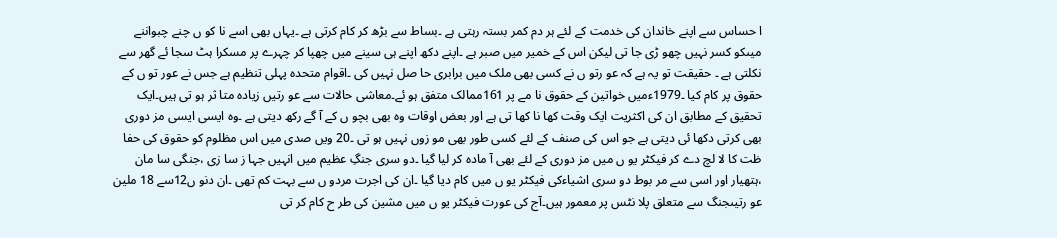ا حساس سے اپنے خاندان کی خدمت کے لئے ہر دم کمر بستہ رہتی ہے ۔بساط سے بڑھ کر کام کرتی ہے ۔یہاں بھی اسے نا کو ں چنے چبواننے میںکو کسر نہیں چھو ڑی جا تی لیکن اس کے خمیر میں صبر ہے ۔اپنے دکھ اپنے ہی سینے میں چھپا کر چہرے پر مسکرا ہٹ سجا ئے گھر سے نکلتی ہے ۔ حقیقت تو یہ ہے کہ عو رتو ں نے کسی بھی ملک میں برابری حا صل نہیں کی ۔اقوام متحدہ پہلی تنظیم ہے جس نے عور تو ں کے حقوق پر کام کیا ۔1979ءمیں خواتین کے حقوق نا مے پر 161ممالک متفق ہو ئے۔معاشی حالات سے عو رتیں زیادہ متا ثر ہو تی ہیں۔ایک تحقیق کے مطابق ان کی اکثریت ایک وقت کھا نا کھا تی ہے اور بعض اوقات وہ بھی بچو ں کے آ گے رکھ دیتی ہے ۔وہ ایسی ایسی مز دوری بھی کرتی دکھا ئی دیتی ہے جو اس کی صنف کے لئے کسی طور بھی مو زوں نہیں ہو تی ۔20 ویں صدی میں اس مظلوم کو حقوق کی حفا ظت کا لا لچ دے کر فیکٹر یو ں میں مز دوری کے لئے بھی آ مادہ کر لیا گیا ۔دو سری جنگِ عظیم میں انہیں جہا ز سا زی ،جنگی سا مان ،ہتھیار اور اسی سے مر بوط دو سری اشیاءکی فیکٹر یو ں میں کام دیا گیا ۔ان کی اجرت مردو ں سے بہت کم تھی ۔ان دنو ں12سے 18 ملین عو رتیںجنگ سے متعلق پلا نٹس پر معمور ہیں۔آج کی عورت فیکٹر یو ں میں مشین کی طر ح کام کر تی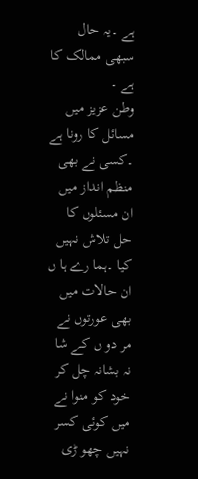ہے ۔یہ حال سبھی ممالک کا ہے ۔
وطن عزیز میں مسائل کا رونا ہے ۔کسی نے بھی منظم انداز میں ان مسئلوں کا حل تلاش نہیں کیا ۔ہما رے ہا ں ان حالات میں بھی عورتوں نے مر دو ں کے شا نہ بشانہ چل کر خود کو منوا نے میں کوئی کسر نہیں چھو ڑی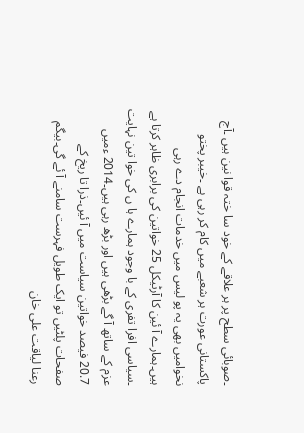۔صوبائی سطح پر ہر علاقے کے خود سا ختہ قوا نین ہیں ۔آج پاکستانی عورت ہر شعبے میں کام کر رہی ہے ۔خیبر پختو نخوامیں بھی یہ پو لیس میں خدمات انجام دے رہی ہیں۔ہمارے آ ئین کا آرٹیکل 25 خواتین کی برابری ظاہر کرتا ہے ۔سیاسی افرا تفری کے با وجود ہمارے ہا ں کی خوا تین نہایت عزم کے ساتھ آ گے بڑھی ہیں اور بڑھ رہی ہیں۔2014 ءمیں 20.7 فیصد خواتین سیاست میں آ ئیں۔ذرا تا ریخ کے صفحات پلٹیں تو ایک طویل فہرست سامنے آ ئے گی۔بیگم رعنا لیاقت علی خان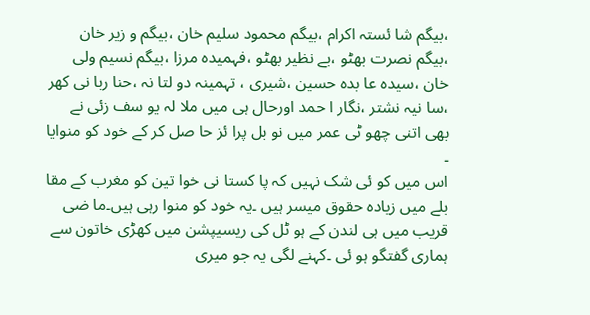،بیگم شا ئستہ اکرام ،بیگم محمود سلیم خان ،بیگم و زیر خان ،بیگم نصرت بھٹو ،بے نظیر بھٹو ،فہمیدہ مرزا ،بیگم نسیم ولی خان ،سیدہ عا بدہ حسین ،شیری ، تہمینہ دو لتا نہ ،حنا ربا نی کھر ،سا نیہ نشتر ،نگار ا حمد اورحال ہی میں ملا لہ یو سف زئی نے بھی اتنی چھو ٹی عمر میں نو بل پرا ئز حا صل کر کے خود کو منوایا ۔
اس میں کو ئی شک نہیں کہ پا کستا نی خوا تین کو مغرب کے مقا بلے میں زیادہ حقوق میسر ہیں ۔یہ خود کو منوا رہی ہیں۔ما ضی قریب میں ہی لندن کے ہو ٹل کی ریسیپشن میں کھڑی خاتون سے ہماری گفتگو ہو ئی ۔کہنے لگی یہ جو میری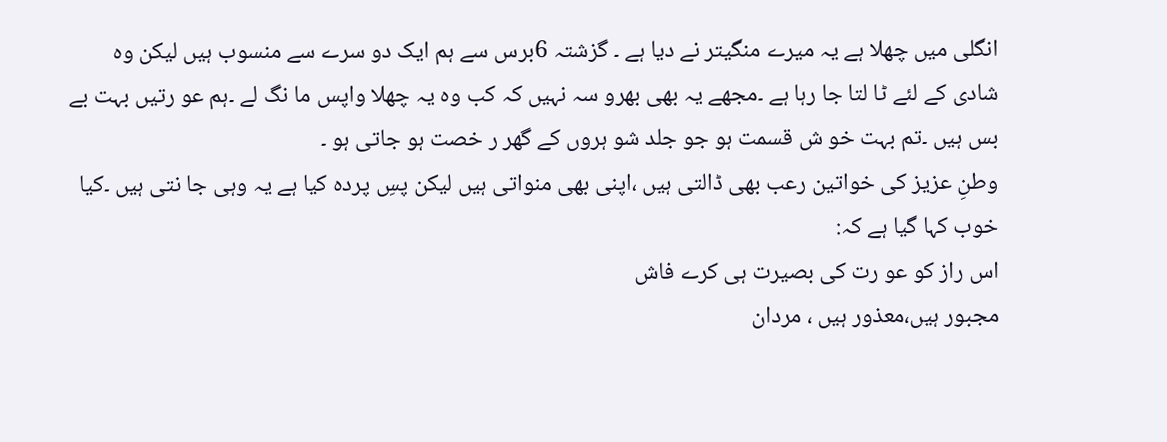انگلی میں چھلا ہے یہ میرے منگیتر نے دیا ہے ۔ گزشتہ 6برس سے ہم ایک دو سرے سے منسوب ہیں لیکن وہ شادی کے لئے ٹا لتا جا رہا ہے ۔مجھے یہ بھی بھرو سہ نہیں کہ کب وہ یہ چھلا واپس ما نگ لے ۔ہم عو رتیں بہت بے بس ہیں ۔تم بہت خو ش قسمت ہو جو جلد شو ہروں کے گھر ر خصت ہو جاتی ہو ۔
وطنِ عزیز کی خواتین رعب بھی ڈالتی ہیں ،اپنی بھی منواتی ہیں لیکن پسِ پردہ کیا ہے یہ وہی جا نتی ہیں ۔کیا خوب کہا گیا ہے کہ:
اس راز کو عو رت کی بصیرت ہی کرے فاش
مجبور ہیں،معذور ہیں ، مردان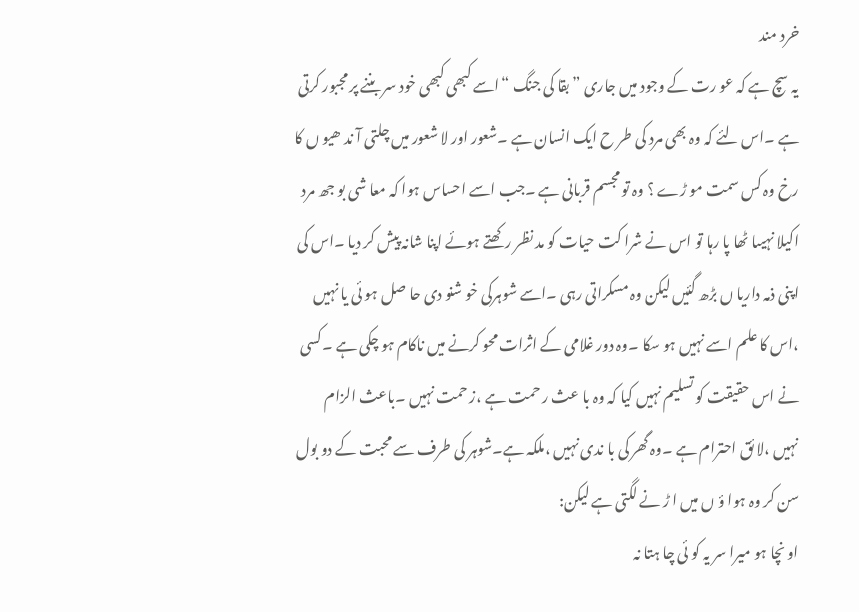خرد مند
یہ سچ ہے کہ عو رت کے وجود میں جاری ” بقا کی جنگ “اسے کبھی کبھی خود سر بننے پر مجبور کرتی ہے ۔اس لئے کہ وہ بھی مرد کی طر ح ایک انسان ہے ۔شعور اور لا شعور میں چلتی آ ند ھیو ں کا رخ وہ کس سمت مو ڑے ؟ وہ تو مجسم قربانی ہے ۔جب اسے احساس ہوا کہ معا شی بو جھ مرد اکیلا نہیںا ٹھا پا رہا تو اس نے شرا کت حیات کو مد نظر رکھتے ہوئے اپنا شانہ پیش کر دیا ۔اس کی اپنی ذمہ داریا ں بڑھ گئیں لیکن وہ مسکراتی رہی ۔اسے شوہرکی خو شنو دی حا صل ہو ئی یا نہیں ،اس کا علم اسے نہیں ہو سکا ۔وہ دور غلامی کے اثرات محو کرنے میں ناکام ہو چکی ہے ۔کسی نے اس حقیقت کو تسلیم نہیں کیا کہ وہ با عث ر حمت ہے ،ز حمت نہیں ۔باعث الزام نہیں ،لا ئق احترام ہے ۔وہ گھر کی با ندی نہیں ،ملکہ ہے۔شوہر کی طرف سے محبت کے دو بول سن کر وہ ہوا ؤ ں میں ا ڑ نے لگتی ہے لیکن:
او نچا ہو میرا سر یہ کو ئی چا ہتا نہ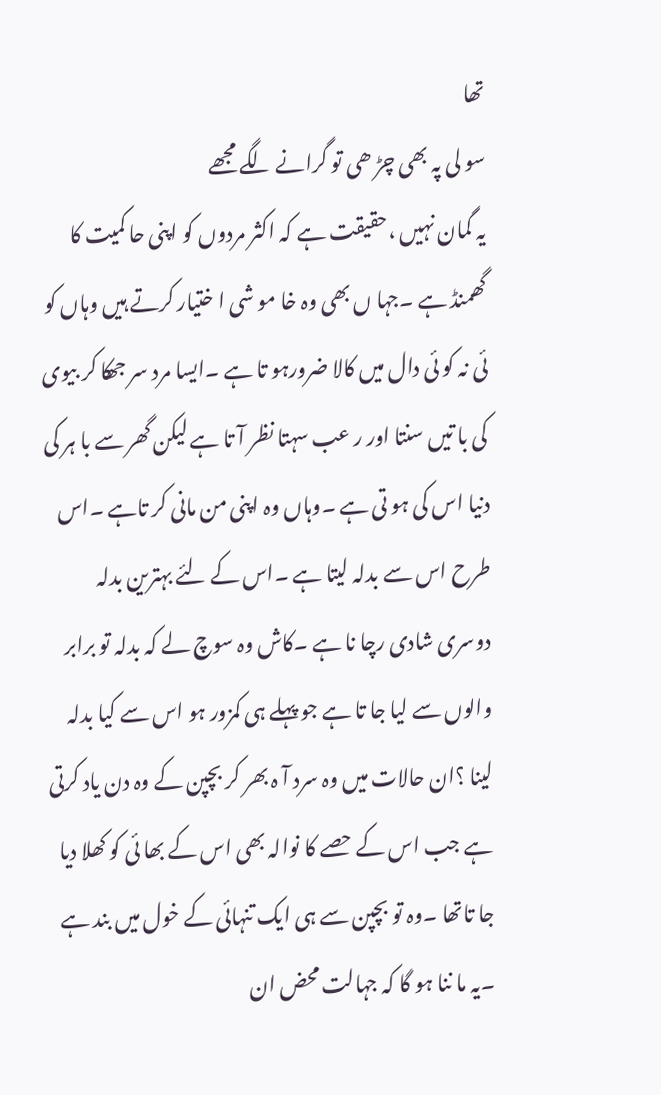تھا
سو لی پہ بھی چڑ ھی تو گرانے لگے مجھے
یہ گمان نہیں ،حقیقت ہے کہ اکثر مردوں کو اپنی حا کمیت کا گھمنڈ ہے ۔جہا ں بھی وہ خا مو شی ا ختیار کرتے ہیں وہاں کو ئی نہ کو ئی دال میں کالا ضرورہو تا ہے ۔ایسا مرد سر جھکا کر بیوی کی با تیں سنتا اور ر عب سہتا نظر آ تا ہے لیکن گھر سے با ہر کی دنیا اس کی ہو تی ہے ۔وہاں وہ اپنی من مانی کر تاہے ۔اس طرح اس سے بدلہ لیتا ہے ۔اس کے لئے بہترین بدلہ دوسری شادی رچا نا ہے ۔کاش وہ سوچ لے کہ بدلہ تو برابر والوں سے لیا جا تا ہے جو پہلے ہی کمزور ہو اس سے کیا بدلہ لینا ؟ان حالات میں وہ سرد آ ہ بھر کر بچپن کے وہ دن یاد کرتی ہے جب اس کے حصے کا نوالہ بھی اس کے بھا ئی کو کھلا دیا جا تاتھا ۔وہ تو بچپن سے ہی ایک تنہائی کے خول میں بند ہے ۔یہ ما ننا ہو گا کہ جہالت محض ان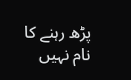پڑھ رہنے کا نام نہیں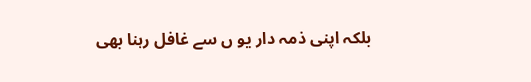بلکہ اپنی ذمہ دار یو ں سے غافل رہنا بھی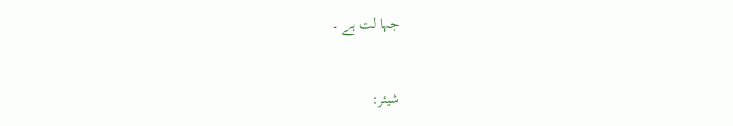جہا لت ہے ۔


شیئر: